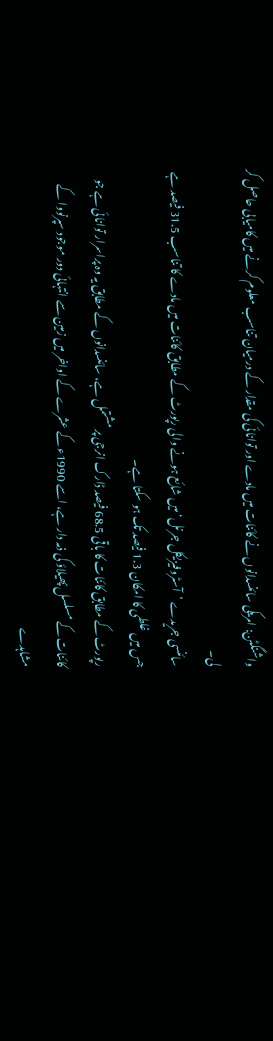واشنگٹن: امریکی سائنسدانوں نے کائنات میں مادے اور توانائی کی مقدار کے درمیان تناسب معلوم کرنے میں کامیابی حاصل کر لی۔
سائنسی جریدے ’آسٹروفیزیکل جرنل‘ میں شائع ہونے والی رپورٹ کے مطابق کائنات میں مادے کا تناسب 31.5 فیصد ہے جس میں غلطی کا امکان 1.3 فیصد تک ہو سکتا ہے۔
رپورٹ کے مطابق کائنات کا باقی 68.5 فیصد ڈارک انرجی پر مشتمل ہے، سائنسدانوں کے مطابق یہ وہ پراسرار توانائی ہے جو کائنات کے مسلسل پھیلاؤ کی ذمہ دار ہے، اسے 1990ء کے عشرے کے اواخر میں زمین سے انتہائی دور موجود سپرنووا کے مشاہدے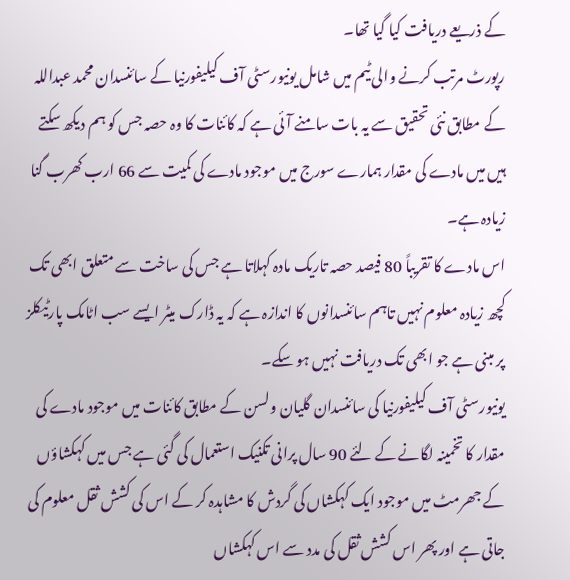کے ذریعے دریافت کیا گیا تھا۔
رپورٹ مرتب کرنے والی ٹیم میں شامل یونیورسٹی آف کیلیفورنیا کے سائنسدان محمد عبداللہ کے مطابق نئی تحقیق سے یہ بات سامنے آئی ہے کہ کائنات کا وہ حصہ جس کو ہم دیکھ سکتے ہیں میں مادے کی مقدار ہمارے سورج میں موجود مادے کی کمیت سے 66 ارب کھرب گنا زیادہ ہے۔
اس مادے کا تقریباً 80 فیصد حصہ تاریک مادہ کہلاتا ہے جس کی ساخت سے متعلق ابھی تک کچھ زیادہ معلوم نہیں تاہم سائنسدانوں کا اندازہ ہے کہ یہ ڈارک میٹر ایسے سب اٹامک پارٹیکلز پر مبنی ہے جو ابھی تک دریافت نہیں ہو سکے۔
یونیورسٹی آف کیلیفورنیا کی سائنسدان گلیان ولسن کے مطابق کائنات میں موجود مادے کی مقدار کا تخمینہ لگانے کے لئے 90 سال پرانی تکنیک استعمال کی گئی ہے جس میں کہکشاؤں کے جھرمٹ میں موجود ایک کہکشاں کی گردش کا مشاہدہ کر کے اس کی کشش ثقل معلوم کی جاتی ہے اور پھر اس کشش ثقل کی مدد سے اس کہکشاں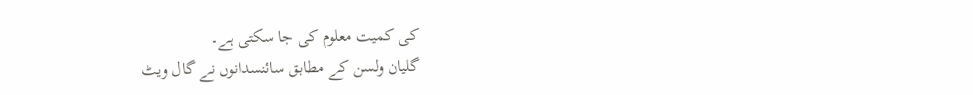کی کمیت معلوم کی جا سکتی ہے۔
گلیان ولسن کے مطابق سائنسدانوں نے گال ویٹ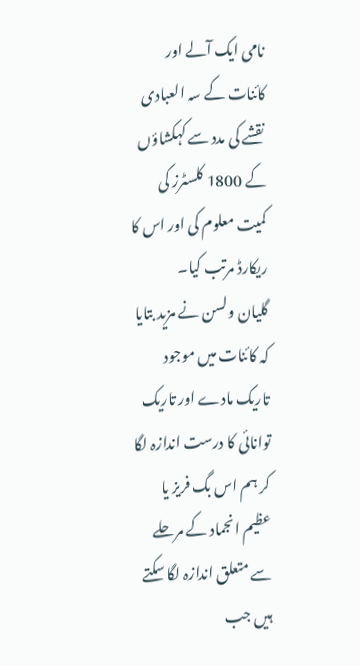نامی ایک آلے اور کائنات کے سہ العبادی نقشے کی مدد سے کہکشاؤں کے 1800 کلسٹرز کی کمیت معلوم کی اور اس کا ریکارڈ مرتب کیا۔
گلیان ولسن نے مزید بتایا کہ کائنات میں موجود تاریک مادے اور تاریک توانائی کا درست اندازہ لگا کر ہم اس بگ فریز یا عظیم انجماد کے مرحلے سے متعلق اندازہ لگا سکتے ہیں جب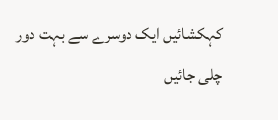کہکشائیں ایک دوسرے سے بہت دور چلی جائیں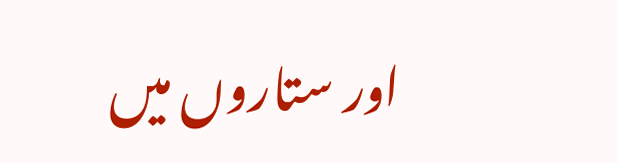اور ستاروں میں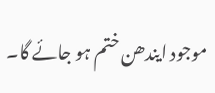موجود ایندھن ختم ہو جائے گا۔